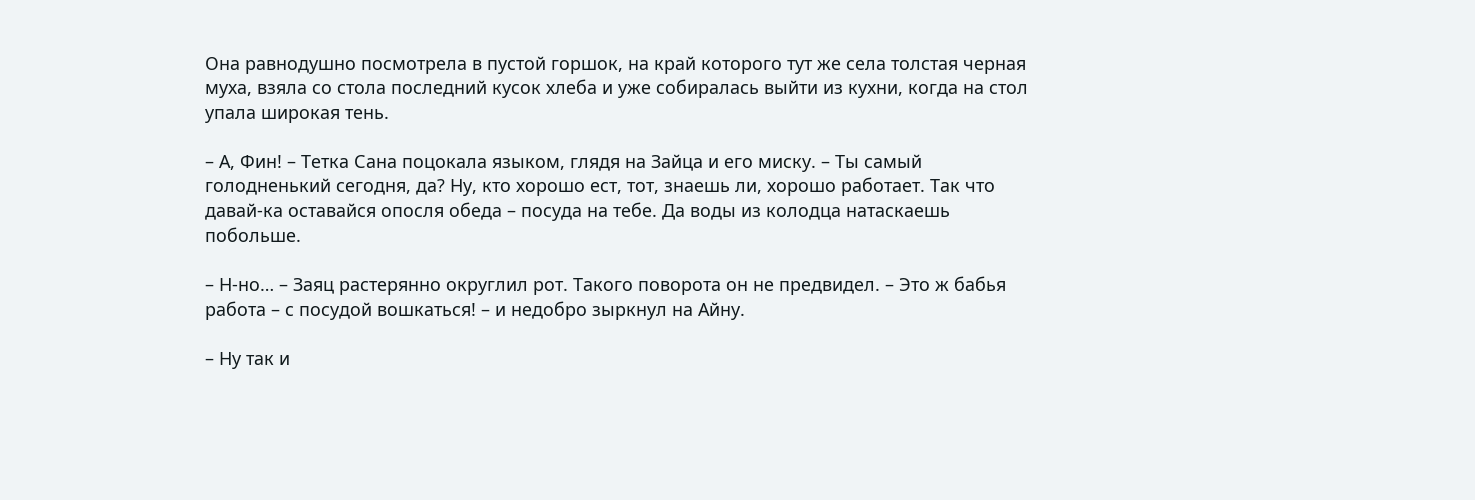Она равнодушно посмотрела в пустой горшок, на край которого тут же села толстая черная муха, взяла со стола последний кусок хлеба и уже собиралась выйти из кухни, когда на стол упала широкая тень.

– А, Фин! – Тетка Сана поцокала языком, глядя на Зайца и его миску. – Ты самый голодненький сегодня, да? Ну, кто хорошо ест, тот, знаешь ли, хорошо работает. Так что давай-ка оставайся опосля обеда – посуда на тебе. Да воды из колодца натаскаешь побольше.

– Н-но… – Заяц растерянно округлил рот. Такого поворота он не предвидел. – Это ж бабья работа – с посудой вошкаться! – и недобро зыркнул на Айну.

– Ну так и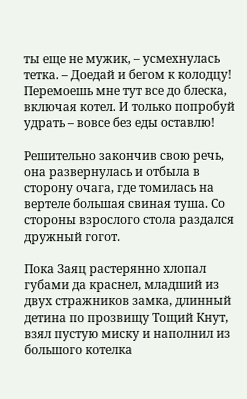ты еще не мужик, – усмехнулась тетка. – Доедай и бегом к колодцу! Перемоешь мне тут все до блеска, включая котел. И только попробуй удрать – вовсе без еды оставлю!

Решительно закончив свою речь, она развернулась и отбыла в сторону очага, где томилась на вертеле большая свиная туша. Со стороны взрослого стола раздался дружный гогот.

Пока Заяц растерянно хлопал губами да краснел, младший из двух стражников замка, длинный детина по прозвищу Тощий Кнут, взял пустую миску и наполнил из большого котелка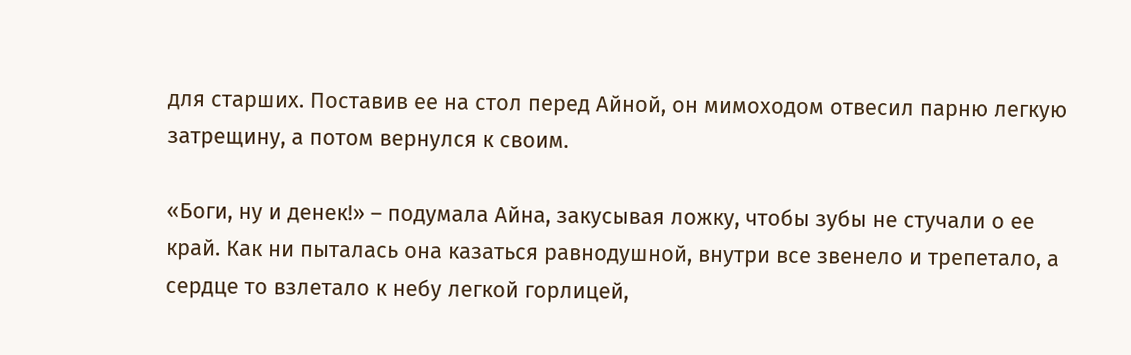для старших. Поставив ее на стол перед Айной, он мимоходом отвесил парню легкую затрещину, а потом вернулся к своим.

«Боги, ну и денек!» – подумала Айна, закусывая ложку, чтобы зубы не стучали о ее край. Как ни пыталась она казаться равнодушной, внутри все звенело и трепетало, а сердце то взлетало к небу легкой горлицей,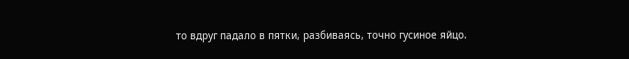то вдруг падало в пятки, разбиваясь, точно гусиное яйцо.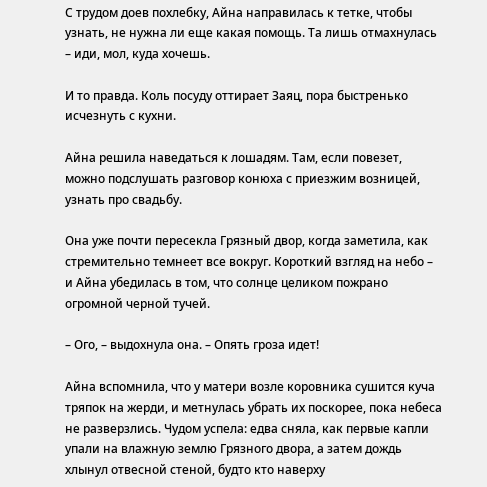С трудом доев похлебку, Айна направилась к тетке, чтобы узнать, не нужна ли еще какая помощь. Та лишь отмахнулась – иди, мол, куда хочешь.

И то правда. Коль посуду оттирает Заяц, пора быстренько исчезнуть с кухни.

Айна решила наведаться к лошадям. Там, если повезет, можно подслушать разговор конюха с приезжим возницей, узнать про свадьбу.

Она уже почти пересекла Грязный двор, когда заметила, как стремительно темнеет все вокруг. Короткий взгляд на небо – и Айна убедилась в том, что солнце целиком пожрано огромной черной тучей.

– Ого, – выдохнула она. – Опять гроза идет!

Айна вспомнила, что у матери возле коровника сушится куча тряпок на жерди, и метнулась убрать их поскорее, пока небеса не разверзлись. Чудом успела: едва сняла, как первые капли упали на влажную землю Грязного двора, а затем дождь хлынул отвесной стеной, будто кто наверху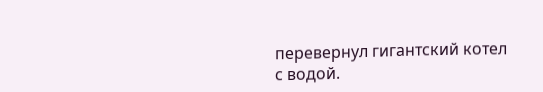перевернул гигантский котел с водой.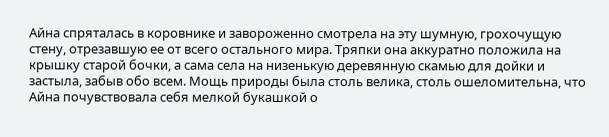Айна спряталась в коровнике и завороженно смотрела на эту шумную, грохочущую стену, отрезавшую ее от всего остального мира. Тряпки она аккуратно положила на крышку старой бочки, а сама села на низенькую деревянную скамью для дойки и застыла, забыв обо всем. Мощь природы была столь велика, столь ошеломительна, что Айна почувствовала себя мелкой букашкой о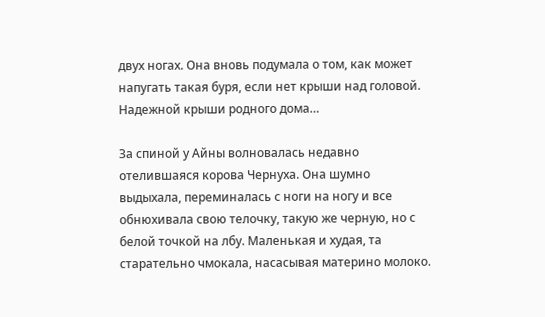двух ногах. Она вновь подумала о том, как может напугать такая буря, если нет крыши над головой. Надежной крыши родного дома…

За спиной у Айны волновалась недавно отелившаяся корова Чернуха. Она шумно выдыхала, переминалась с ноги на ногу и все обнюхивала свою телочку, такую же черную, но с белой точкой на лбу. Маленькая и худая, та старательно чмокала, насасывая материно молоко.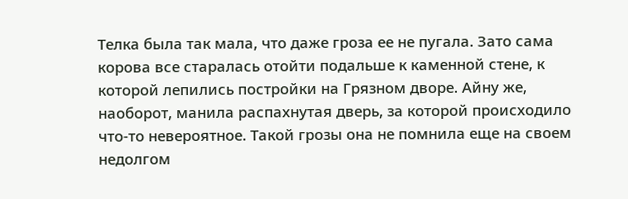Телка была так мала, что даже гроза ее не пугала. Зато сама корова все старалась отойти подальше к каменной стене, к которой лепились постройки на Грязном дворе. Айну же, наоборот, манила распахнутая дверь, за которой происходило что-то невероятное. Такой грозы она не помнила еще на своем недолгом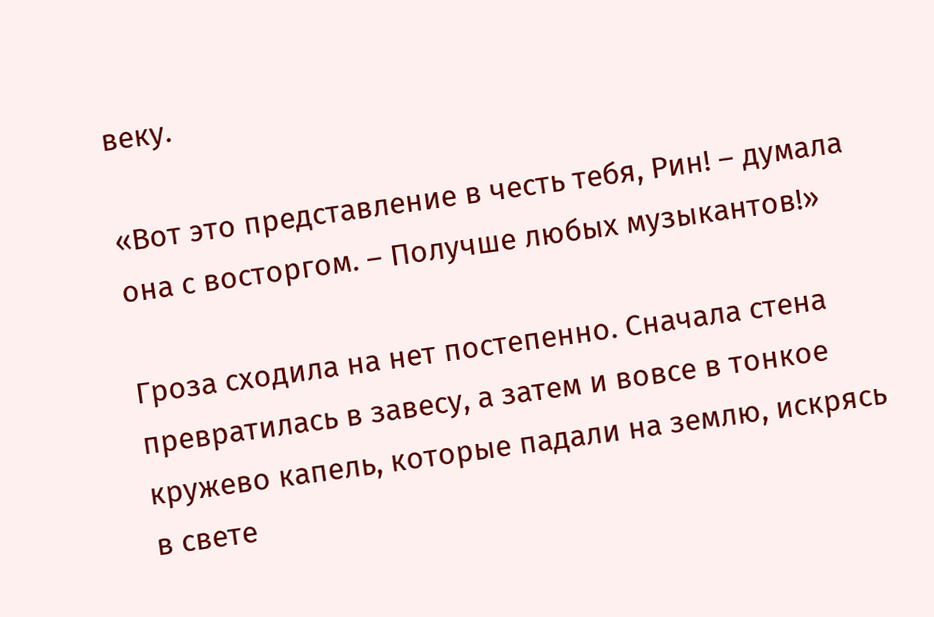веку.

«Вот это представление в честь тебя, Рин! – думала она с восторгом. – Получше любых музыкантов!»

Гроза сходила на нет постепенно. Сначала стена превратилась в завесу, а затем и вовсе в тонкое кружево капель, которые падали на землю, искрясь в свете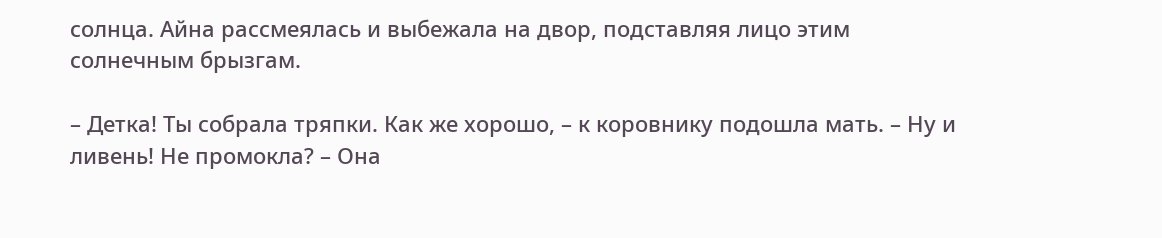солнца. Айна рассмеялась и выбежала на двор, подставляя лицо этим солнечным брызгам.

– Детка! Ты собрала тряпки. Как же хорошо, – к коровнику подошла мать. – Ну и ливень! Не промокла? – Она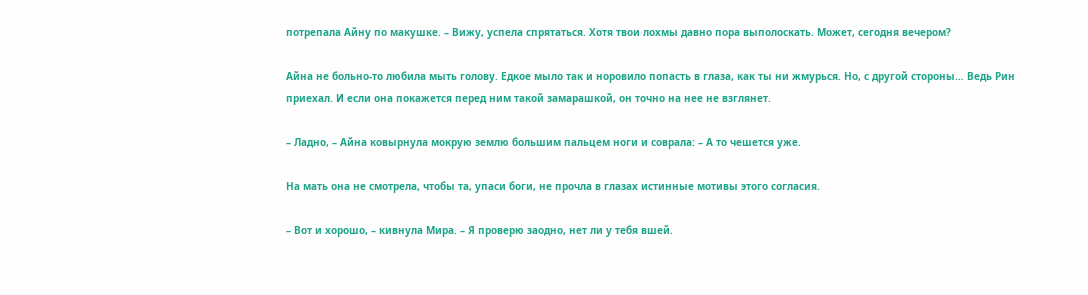потрепала Айну по макушке. – Вижу, успела спрятаться. Хотя твои лохмы давно пора выполоскать. Может, сегодня вечером?

Айна не больно-то любила мыть голову. Едкое мыло так и норовило попасть в глаза, как ты ни жмурься. Но, с другой стороны… Ведь Рин приехал. И если она покажется перед ним такой замарашкой, он точно на нее не взглянет.

– Ладно, – Айна ковырнула мокрую землю большим пальцем ноги и соврала: – А то чешется уже.

На мать она не смотрела, чтобы та, упаси боги, не прочла в глазах истинные мотивы этого согласия.

– Вот и хорошо, – кивнула Мира. – Я проверю заодно, нет ли у тебя вшей.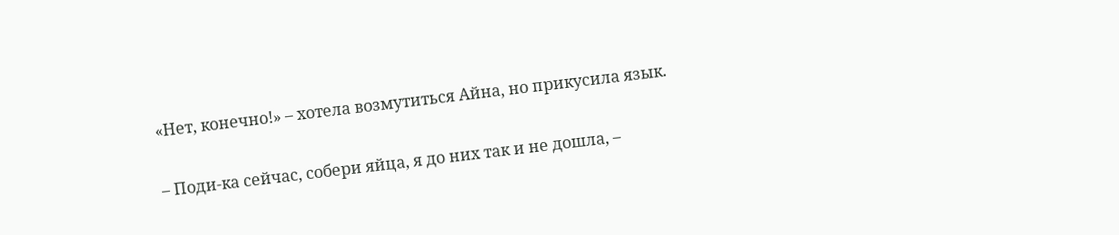«Нет, конечно!» – хотела возмутиться Айна, но прикусила язык.

– Поди-ка сейчас, собери яйца, я до них так и не дошла, –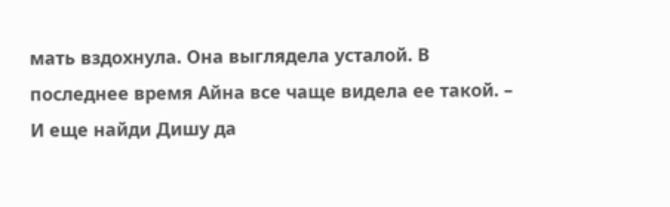мать вздохнула. Она выглядела усталой. В последнее время Айна все чаще видела ее такой. – И еще найди Дишу да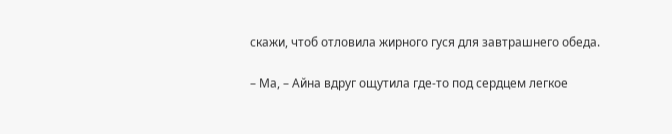скажи, чтоб отловила жирного гуся для завтрашнего обеда.

– Ма, – Айна вдруг ощутила где-то под сердцем легкое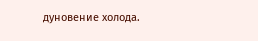дуновение холода.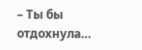– Ты бы отдохнула…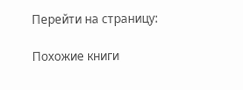Перейти на страницу:

Похожие книги